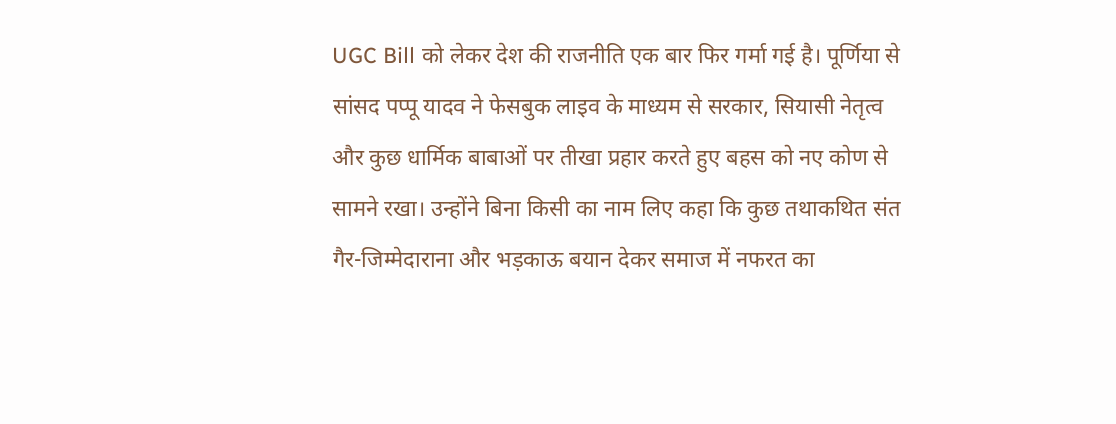UGC Bill को लेकर देश की राजनीति एक बार फिर गर्मा गई है। पूर्णिया से सांसद पप्पू यादव ने फेसबुक लाइव के माध्यम से सरकार, सियासी नेतृत्व और कुछ धार्मिक बाबाओं पर तीखा प्रहार करते हुए बहस को नए कोण से सामने रखा। उन्होंने बिना किसी का नाम लिए कहा कि कुछ तथाकथित संत गैर-जिम्मेदाराना और भड़काऊ बयान देकर समाज में नफरत का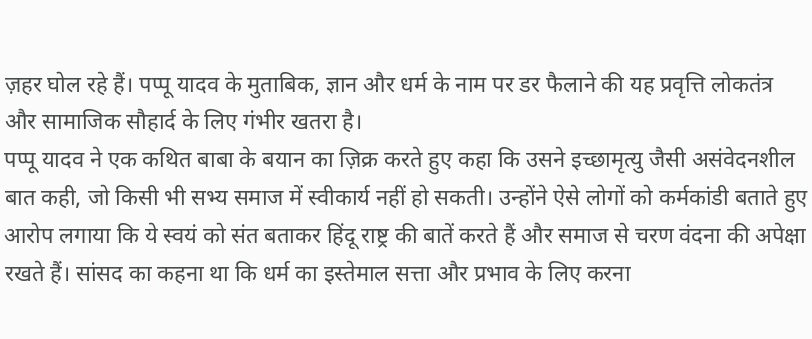ज़हर घोल रहे हैं। पप्पू यादव के मुताबिक, ज्ञान और धर्म के नाम पर डर फैलाने की यह प्रवृत्ति लोकतंत्र और सामाजिक सौहार्द के लिए गंभीर खतरा है।
पप्पू यादव ने एक कथित बाबा के बयान का ज़िक्र करते हुए कहा कि उसने इच्छामृत्यु जैसी असंवेदनशील बात कही, जो किसी भी सभ्य समाज में स्वीकार्य नहीं हो सकती। उन्होंने ऐसे लोगों को कर्मकांडी बताते हुए आरोप लगाया कि ये स्वयं को संत बताकर हिंदू राष्ट्र की बातें करते हैं और समाज से चरण वंदना की अपेक्षा रखते हैं। सांसद का कहना था कि धर्म का इस्तेमाल सत्ता और प्रभाव के लिए करना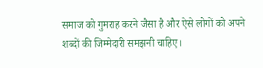समाज को गुमराह करने जैसा है और ऐसे लोगों को अपने शब्दों की जिम्मेदारी समझनी चाहिए।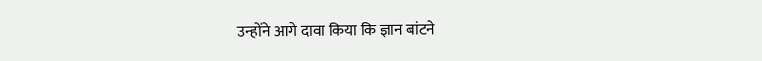उन्होंने आगे दावा किया कि ज्ञान बांटने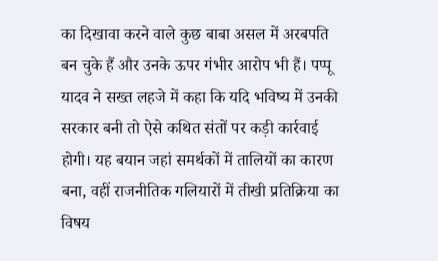का दिखावा करने वाले कुछ बाबा असल में अरबपति बन चुके हैं और उनके ऊपर गंभीर आरोप भी हैं। पप्पू यादव ने सख्त लहजे में कहा कि यदि भविष्य में उनकी सरकार बनी तो ऐसे कथित संतों पर कड़ी कार्रवाई होगी। यह बयान जहां समर्थकों में तालियों का कारण बना, वहीं राजनीतिक गलियारों में तीखी प्रतिक्रिया का विषय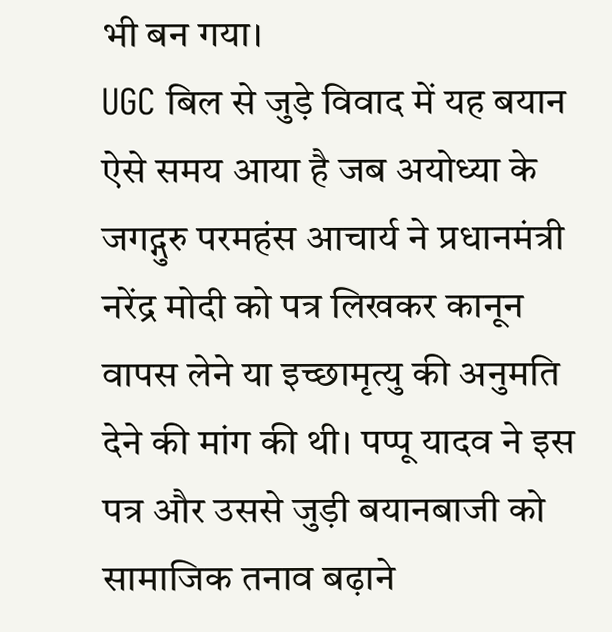भी बन गया।
UGC बिल से जुड़े विवाद में यह बयान ऐसे समय आया है जब अयोध्या के जगद्गुरु परमहंस आचार्य ने प्रधानमंत्री नरेंद्र मोदी को पत्र लिखकर कानून वापस लेने या इच्छामृत्यु की अनुमति देने की मांग की थी। पप्पू यादव ने इस पत्र और उससे जुड़ी बयानबाजी को सामाजिक तनाव बढ़ाने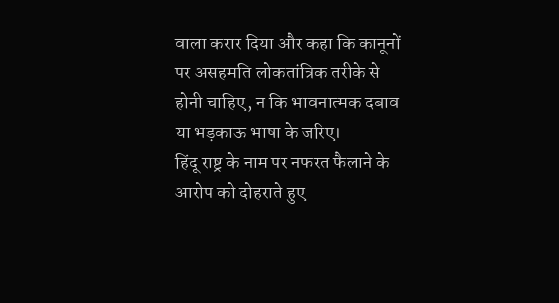वाला करार दिया और कहा कि कानूनों पर असहमति लोकतांत्रिक तरीके से होनी चाहिए, न कि भावनात्मक दबाव या भड़काऊ भाषा के जरिए।
हिंदू राष्ट्र के नाम पर नफरत फैलाने के आरोप को दोहराते हुए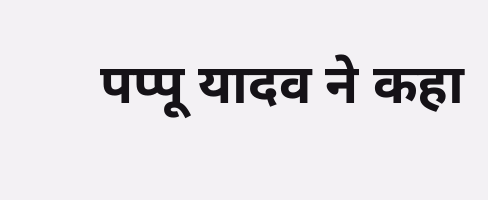पप्पू यादव ने कहा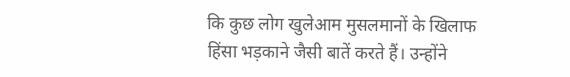कि कुछ लोग खुलेआम मुसलमानों के खिलाफ हिंसा भड़काने जैसी बातें करते हैं। उन्होंने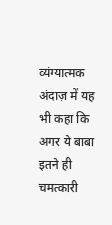व्यंग्यात्मक अंदाज़ में यह भी कहा कि अगर ये बाबा इतने ही चमत्कारी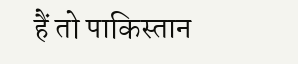हैं तो पाकिस्तान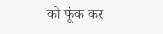को फूंक कर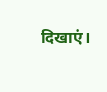दिखाएं।